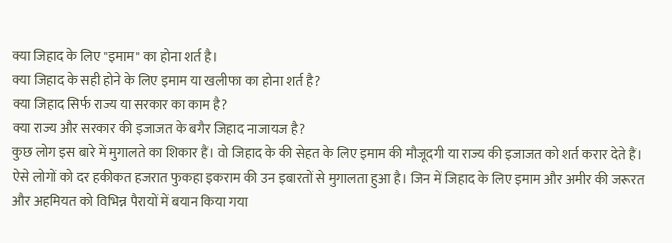क्या जिहाद के लिए "इमाम" का होना शर्त है।
क्या जिहाद के सही होने के लिए इमाम या खलीफा का होना शर्त है?
क्या जिहाद सिर्फ राज्य या सरकार का काम है?
क्या राज्य और सरकार की इजाजत के बगैर जिहाद नाजायज है?
कुछ लोग इस बारे में मुगालते का शिकार हैं। वो जिहाद के की सेहत के लिए इमाम की मौजूदगी या राज्य की इजाजत को शर्त करार देते हैं। ऐसे लोगों को दर हकीकत हजरात फुकहा इकराम की उन इबारतों से मुगालता हुआ है। जिन में जिहाद के लिए इमाम और अमीर की जरूरत और अहमियत को विभिन्न पैरायों में बयान किया गया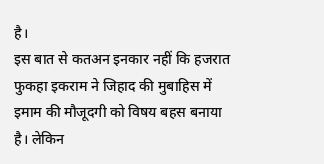है।
इस बात से कतअन इनकार नहीं कि हजरात फुकहा इकराम ने जिहाद की मुबाहिस में इमाम की मौजूदगी को विषय बहस बनाया है। लेकिन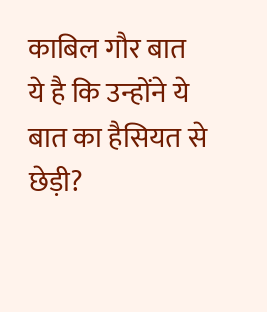काबिल गौर बात ये है कि उन्होंने ये बात का हैसियत से छेड़ी?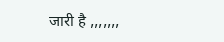जारी है ٫٫٫٫٫٫٫